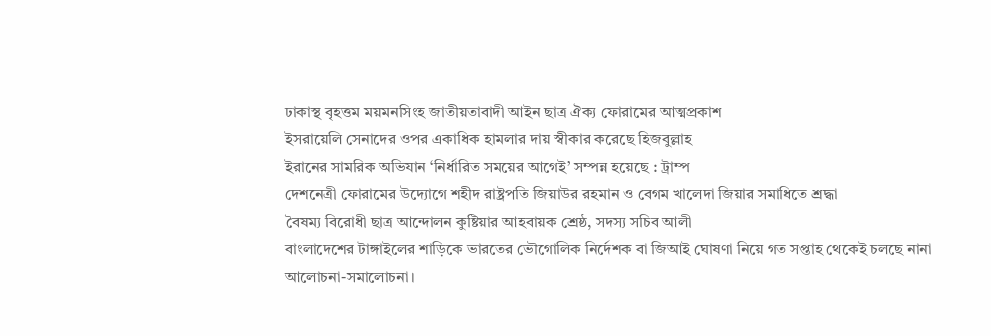ঢাকাস্থ বৃহত্তম ময়মনসিংহ জাতীয়তাবাদী আইন ছাত্র ঐক্য ফোরামের আত্মপ্রকাশ
ইসরায়েলি সেনাদের ওপর একাধিক হামলার দায় স্বীকার করেছে হিজবুল্লাহ
ইরানের সামরিক অভিযান ‘নির্ধারিত সময়ের আগেই’ সম্পন্ন হয়েছে : ট্রাম্প
দেশনেত্রী ফোরামের উদ্যোগে শহীদ রাষ্ট্রপতি জিয়াউর রহমান ও বেগম খালেদা জিয়ার সমাধিতে শ্রদ্ধা
বৈষম্য বিরোধী ছাত্র আন্দোলন কুষ্টিয়ার আহবায়ক শ্রেষ্ঠ, সদস্য সচিব আলী
বাংলাদেশের টাঙ্গাইলের শাড়িকে ভারতের ভৌগোলিক নির্দেশক বা জিআই ঘোষণা নিয়ে গত সপ্তাহ থেকেই চলছে নানা আলোচনা-সমালোচনা।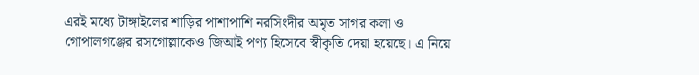এরই মধ্যে টাঙ্গাইলের শাড়ির পাশাপাশি নরসিংদীর অমৃত সাগর কলা ও গোপালগঞ্জের রসগোল্লাকেও জিআই পণ্য হিসেবে স্বীকৃতি দেয়া হয়েছে। এ নিয়ে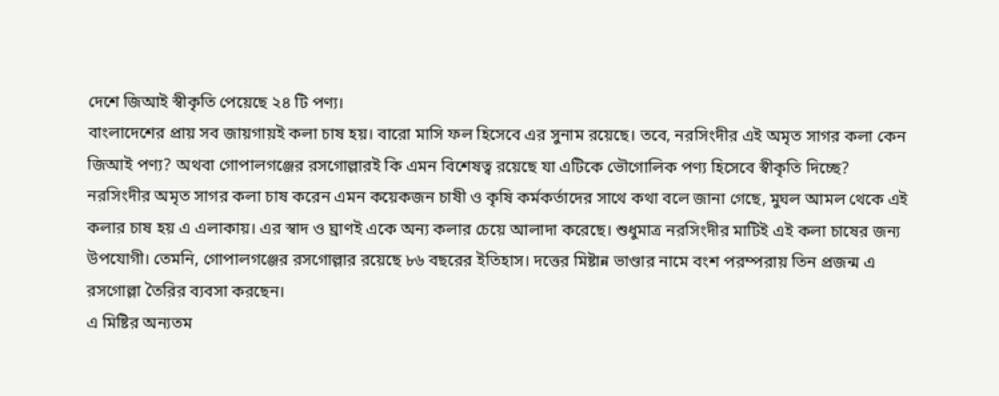দেশে জিআই স্বীকৃতি পেয়েছে ২৪ টি পণ্য।
বাংলাদেশের প্রায় সব জায়গায়ই কলা চাষ হয়। বারো মাসি ফল হিসেবে এর সুনাম রয়েছে। তবে, নরসিংদীর এই অমৃত সাগর কলা কেন জিআই পণ্য? অথবা গোপালগঞ্জের রসগোল্লারই কি এমন বিশেষত্ব রয়েছে যা এটিকে ভৌগোলিক পণ্য হিসেবে স্বীকৃতি দিচ্ছে?
নরসিংদীর অমৃত সাগর কলা চাষ করেন এমন কয়েকজন চাষী ও কৃষি কর্মকর্তাদের সাথে কথা বলে জানা গেছে, মুঘল আমল থেকে এই কলার চাষ হয় এ এলাকায়। এর স্বাদ ও ঘ্রাণই একে অন্য কলার চেয়ে আলাদা করেছে। শুধুমাত্র নরসিংদীর মাটিই এই কলা চাষের জন্য উপযোগী। তেমনি, গোপালগঞ্জের রসগোল্লার রয়েছে ৮৬ বছরের ইতিহাস। দত্তের মিষ্টান্ন ভাণ্ডার নামে বংশ পরম্পরায় তিন প্রজন্ম এ রসগোল্লা তৈরির ব্যবসা করছেন।
এ মিষ্টির অন্যতম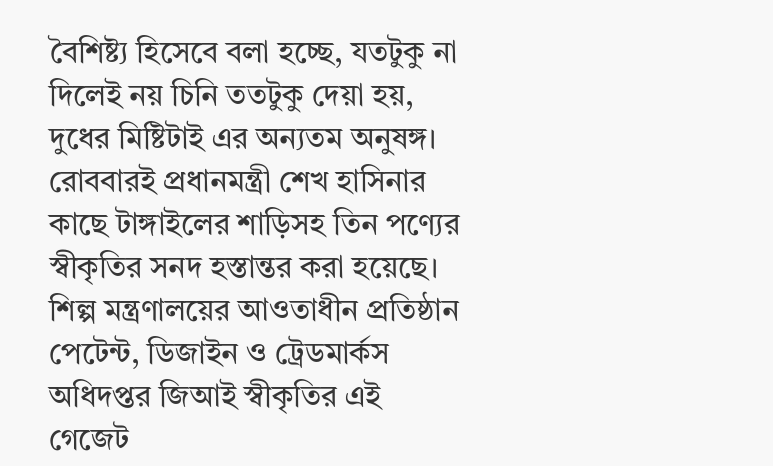বৈশিষ্ট্য হিসেবে বলা হচ্ছে, যতটুকু না দিলেই নয় চিনি ততটুকু দেয়া হয়, দুধের মিষ্টিটাই এর অন্যতম অনুষঙ্গ। রোববারই প্রধানমন্ত্রী শেখ হাসিনার কাছে টাঙ্গাইলের শাড়িসহ তিন পণ্যের স্বীকৃতির সনদ হস্তান্তর করা হয়েছে। শিল্প মন্ত্রণালয়ের আওতাধীন প্রতিষ্ঠান পেটেন্ট, ডিজাইন ও ট্রেডমার্কস অধিদপ্তর জিআই স্বীকৃতির এই গেজেট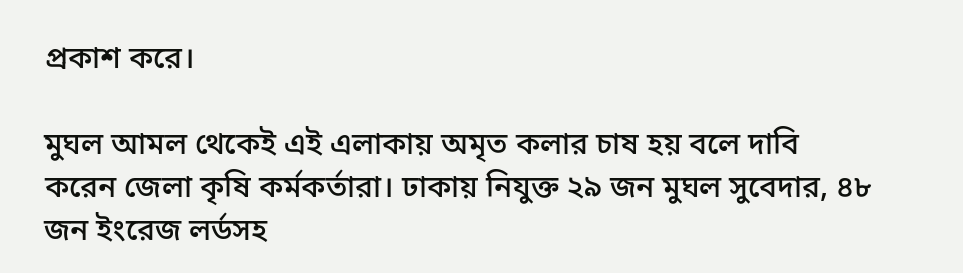প্রকাশ করে।

মুঘল আমল থেকেই এই এলাকায় অমৃত কলার চাষ হয় বলে দাবি করেন জেলা কৃষি কর্মকর্তারা। ঢাকায় নিযুক্ত ২৯ জন মুঘল সুবেদার, ৪৮ জন ইংরেজ লর্ডসহ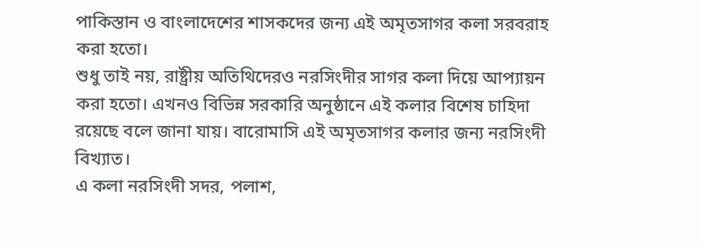পাকিস্তান ও বাংলাদেশের শাসকদের জন্য এই অমৃতসাগর কলা সরবরাহ করা হতো।
শুধু তাই নয়, রাষ্ট্রীয় অতিথিদেরও নরসিংদীর সাগর কলা দিয়ে আপ্যায়ন করা হতো। এখনও বিভিন্ন সরকারি অনুষ্ঠানে এই কলার বিশেষ চাহিদা রয়েছে বলে জানা যায়। বারোমাসি এই অমৃতসাগর কলার জন্য নরসিংদী বিখ্যাত।
এ কলা নরসিংদী সদর, পলাশ,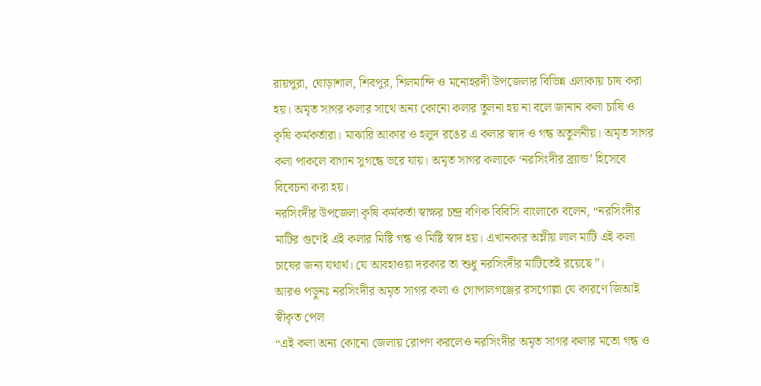রায়পুরা, ঘোড়াশাল, শিবপুর, শিলমান্দি ও মনোহরদী উপজেলার বিভিন্ন এলাকায় চাষ করা হয়। অমৃত সাগর কলার সাথে অন্য কোনো কলার তুলনা হয় না বলে জানান কলা চাষি ও কৃষি কর্মকর্তারা। মাঝারি আকার ও হলুদ রঙের এ কলার স্বাদ ও গন্ধ অতুলনীয়। অমৃত সাগর কলা পাকলে বাগান সুগন্ধে ভরে যায়। অমৃত সাগর কলাকে ‘নরসিংদীর ব্র্যান্ড’ হিসেবে বিবেচনা করা হয়।
নরসিংদীর উপজেলা কৃষি কর্মকর্তা স্বাক্ষর চন্দ্র বণিক বিবিসি বাংলাকে বলেন, “নরসিংদীর মাটির গুণেই এই কলার মিষ্টি গন্ধ ও মিষ্টি স্বাদ হয়। এখানকার অম্লীয় লাল মাটি এই কলা চাষের জন্য যথার্থ। যে আবহাওয়া দরকার তা শুধু নরসিংদীর মাটিতেই রয়েছে”।
আরও পড়ুনঃ নরসিংদীর অমৃত সাগর কলা ও গোপালগঞ্জের রসগোল্লা যে কারণে জিআই স্বীকৃত পেল
“এই কলা অন্য কোনো জেলায় রোপণ করলেও নরসিংদীর অমৃত সাগর কলার মতো গন্ধ ও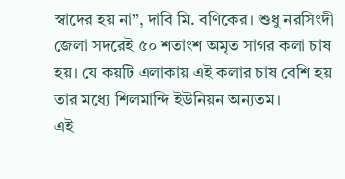স্বাদের হয় না”, দাবি মি. বণিকের। শুধু নরসিংদী জেলা সদরেই ৫০ শতাংশ অমৃত সাগর কলা চাষ হয়। যে কয়টি এলাকায় এই কলার চাষ বেশি হয় তার মধ্যে শিলমান্দি ইউনিয়ন অন্যতম।
এই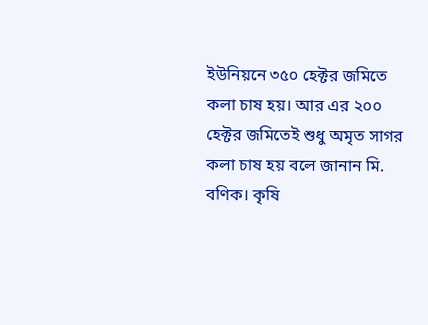ইউনিয়নে ৩৫০ হেক্টর জমিতে কলা চাষ হয়। আর এর ২০০ হেক্টর জমিতেই শুধু অমৃত সাগর কলা চাষ হয় বলে জানান মি. বণিক। কৃষি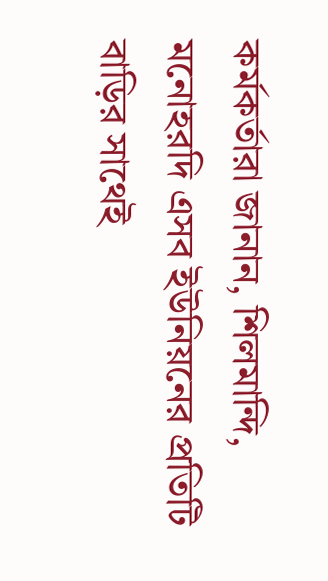কর্মকর্তারা জানান, শিলমান্দি, মনোহরদি এসব ইউনিয়নের প্রতিটি বাড়ির সাথেই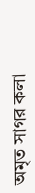অমৃত সাগর কলা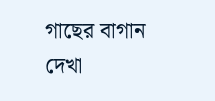গাছের বাগান দেখা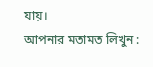যায়।
আপনার মতামত লিখুন :